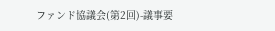ファンド協議会(第2回)-議事要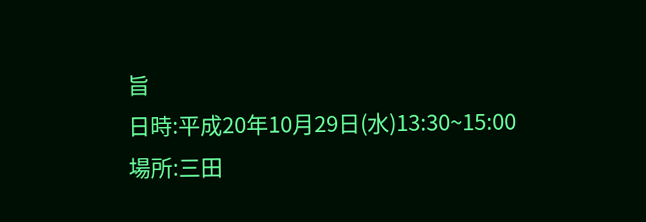旨
日時:平成20年10月29日(水)13:30~15:00
場所:三田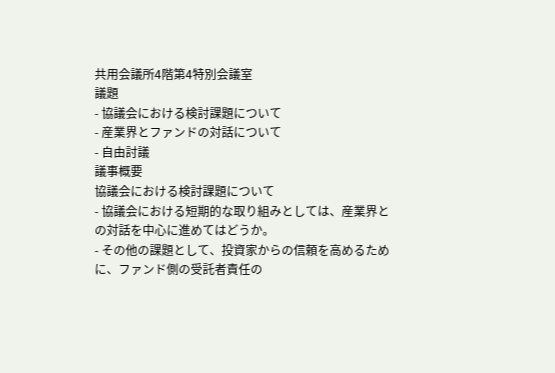共用会議所4階第4特別会議室
議題
- 協議会における検討課題について
- 産業界とファンドの対話について
- 自由討議
議事概要
協議会における検討課題について
- 協議会における短期的な取り組みとしては、産業界との対話を中心に進めてはどうか。
- その他の課題として、投資家からの信頼を高めるために、ファンド側の受託者責任の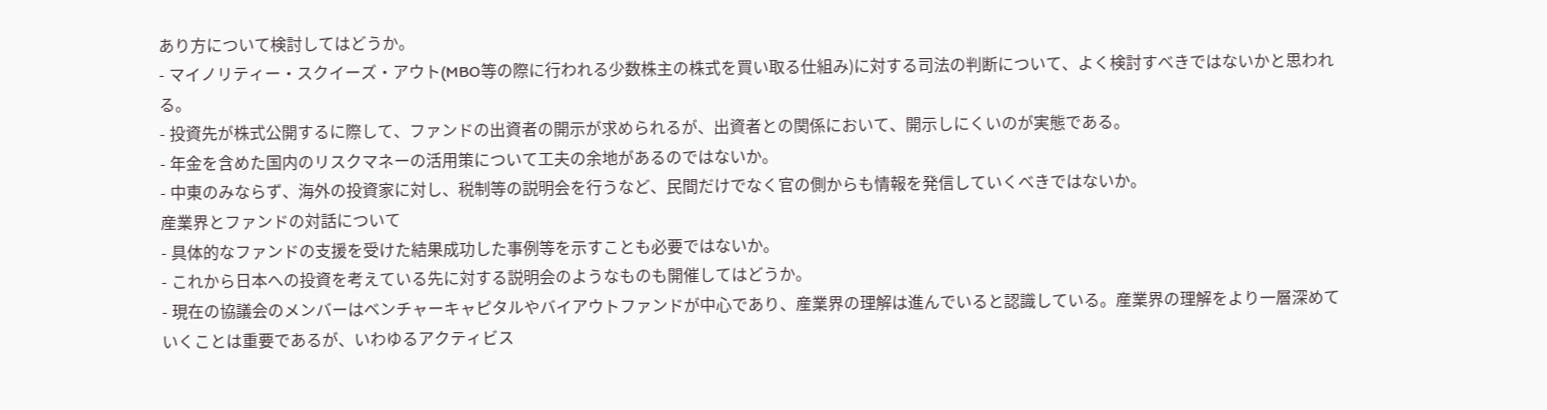あり方について検討してはどうか。
- マイノリティー・スクイーズ・アウト(MBO等の際に行われる少数株主の株式を買い取る仕組み)に対する司法の判断について、よく検討すべきではないかと思われる。
- 投資先が株式公開するに際して、ファンドの出資者の開示が求められるが、出資者との関係において、開示しにくいのが実態である。
- 年金を含めた国内のリスクマネーの活用策について工夫の余地があるのではないか。
- 中東のみならず、海外の投資家に対し、税制等の説明会を行うなど、民間だけでなく官の側からも情報を発信していくべきではないか。
産業界とファンドの対話について
- 具体的なファンドの支援を受けた結果成功した事例等を示すことも必要ではないか。
- これから日本への投資を考えている先に対する説明会のようなものも開催してはどうか。
- 現在の協議会のメンバーはベンチャーキャピタルやバイアウトファンドが中心であり、産業界の理解は進んでいると認識している。産業界の理解をより一層深めていくことは重要であるが、いわゆるアクティビス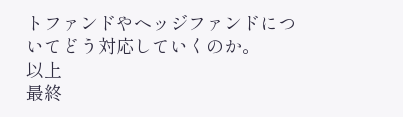トファンドやヘッジファンドについてどう対応していくのか。
以上
最終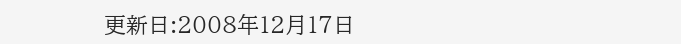更新日:2008年12月17日